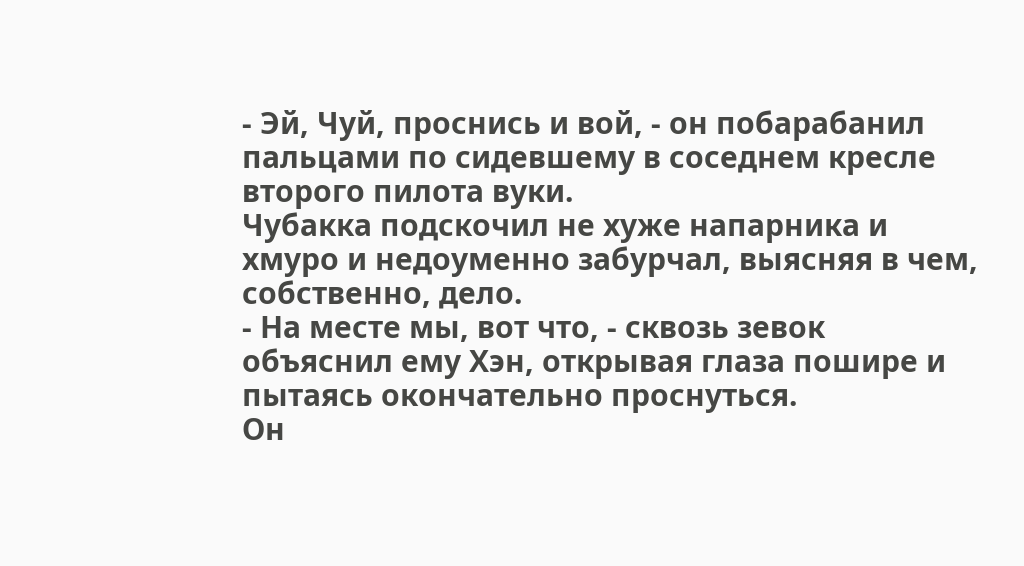- Эй, Чуй, проснись и вой, - он побарабанил пальцами по сидевшему в соседнем кресле второго пилота вуки.
Чубакка подскочил не хуже напарника и хмуро и недоуменно забурчал, выясняя в чем, собственно, дело.
- На месте мы, вот что, - сквозь зевок объяснил ему Хэн, открывая глаза пошире и пытаясь окончательно проснуться.
Он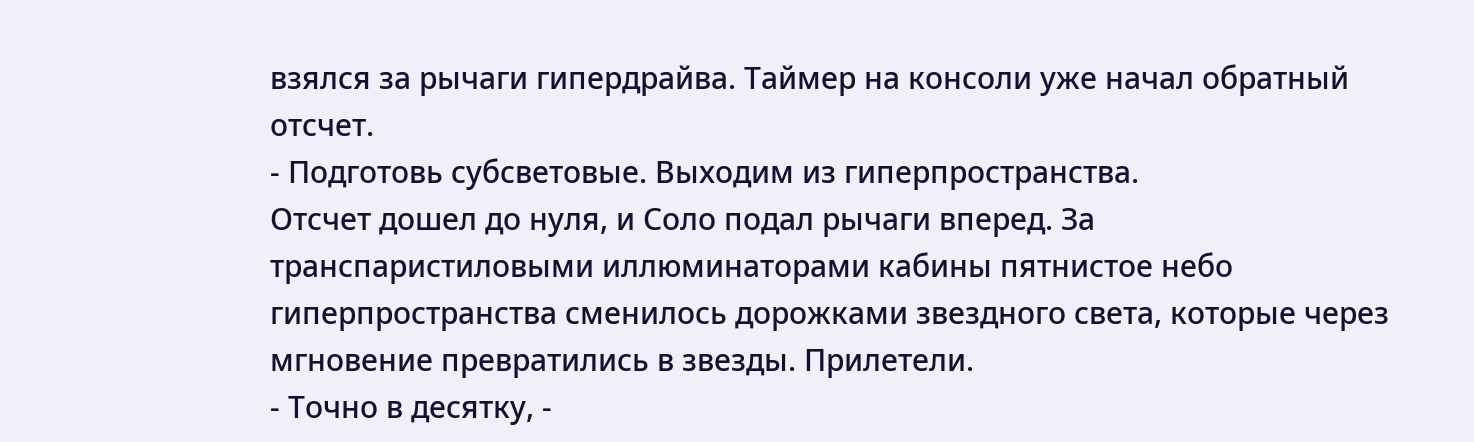взялся за рычаги гипердрайва. Таймер на консоли уже начал обратный отсчет.
- Подготовь субсветовые. Выходим из гиперпространства.
Отсчет дошел до нуля, и Соло подал рычаги вперед. За транспаристиловыми иллюминаторами кабины пятнистое небо гиперпространства сменилось дорожками звездного света, которые через мгновение превратились в звезды. Прилетели.
- Точно в десятку, -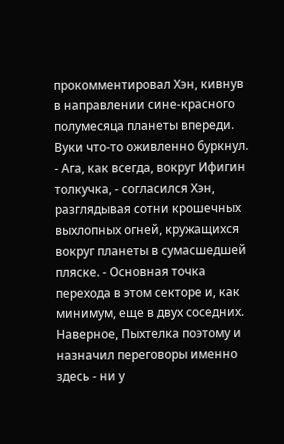прокомментировал Хэн, кивнув в направлении сине-красного полумесяца планеты впереди.
Вуки что-то оживленно буркнул.
- Ага, как всегда, вокруг Ифигин толкучка, - согласился Хэн, разглядывая сотни крошечных выхлопных огней, кружащихся вокруг планеты в сумасшедшей пляске. - Основная точка перехода в этом секторе и, как минимум, еще в двух соседних. Наверное, Пыхтелка поэтому и назначил переговоры именно здесь - ни у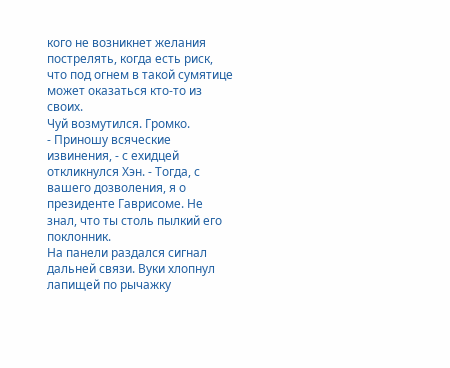кого не возникнет желания пострелять, когда есть риск, что под огнем в такой сумятице может оказаться кто-то из своих.
Чуй возмутился. Громко.
- Приношу всяческие извинения, - с ехидцей откликнулся Хэн. - Тогда, с вашего дозволения, я о президенте Гаврисоме. Не знал, что ты столь пылкий его поклонник.
На панели раздался сигнал дальней связи. Вуки хлопнул лапищей по рычажку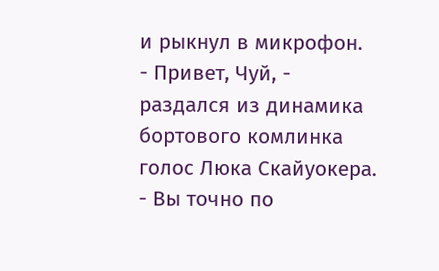и рыкнул в микрофон.
- Привет, Чуй, - раздался из динамика бортового комлинка голос Люка Скайуокера. - Вы точно по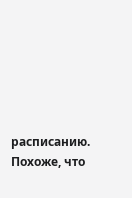расписанию. Похоже, что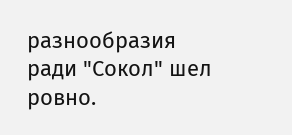разнообразия ради "Сокол" шел ровно.